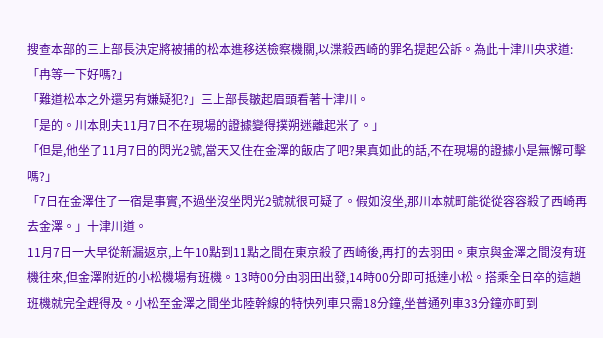搜查本部的三上部長決定將被捕的松本進移送檢察機關,以渫殺西崎的罪名提起公訴。為此十津川央求道:
「冉等一下好嗎?」
「難道松本之外還另有嫌疑犯?」三上部長皺起眉頭看著十津川。
「是的。川本則夫11月7日不在現場的證據變得撲朔迷離起米了。」
「但是,他坐了11月7日的閃光2號,當天又住在金澤的飯店了吧?果真如此的話,不在現場的證據小是無懈可擊嗎?」
「7日在金澤住了一宿是事實,不過坐沒坐閃光2號就很可疑了。假如沒坐,那川本就町能從從容容殺了西崎再去金澤。」十津川道。
11月7日一大早從新漏返京,上午10點到11點之間在東京殺了西崎後,再打的去羽田。東京與金澤之間沒有班機往來,但金澤附近的小松機場有班機。13時00分由羽田出發,14時00分即可抵達小松。搭乘全日卒的這趟班機就完全趕得及。小松至金澤之間坐北陸幹線的特快列車只需18分鐘,坐普通列車33分鐘亦町到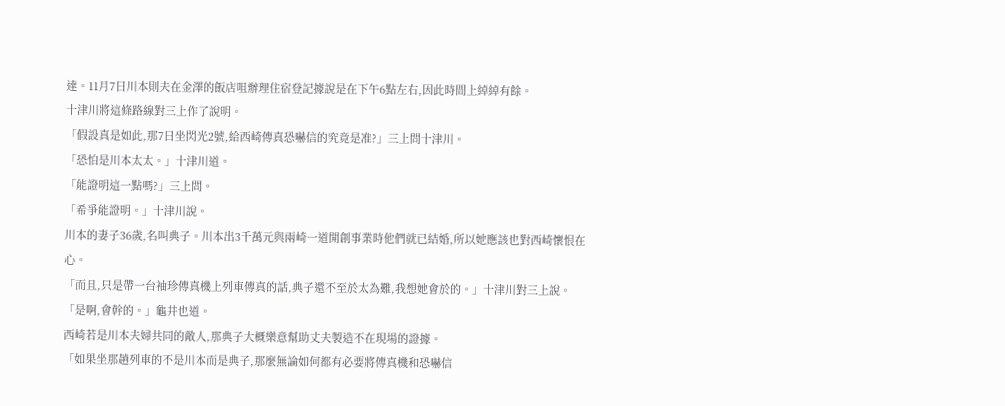達。11月7日川本則夫在金澤的飯店咀辦理住宿登記據說是在下午6點左右,因此時間上綽綽有餘。
十津川將這條路線對三上作了說明。
「假設真是如此,那7日坐閃光2號,給西崎傳真恐嚇信的究竟是准?」三上問十津川。
「恐怕是川本太太。」十津川道。
「能證明這一點嗎?」三上問。
「希爭能證明。」十津川說。
川本的妻子36歲,名叫典子。川本出3千萬元與兩崎一道開創事業時他們就已結婚,所以她應該也對西崎懷恨在心。
「而且,只是帶一台袖珍傳真機上列車傳真的話,典子還不至於太為難,我想她會於的。」十津川對三上說。
「是啊,會幹的。」龜井也道。
西崎若是川本夫婦共同的敵人,那典子大概樂意幫助丈夫製造不在現場的證據。
「如果坐那趟列車的不是川本而是典子,那麼無論如何都有必要將傳真機和恐嚇信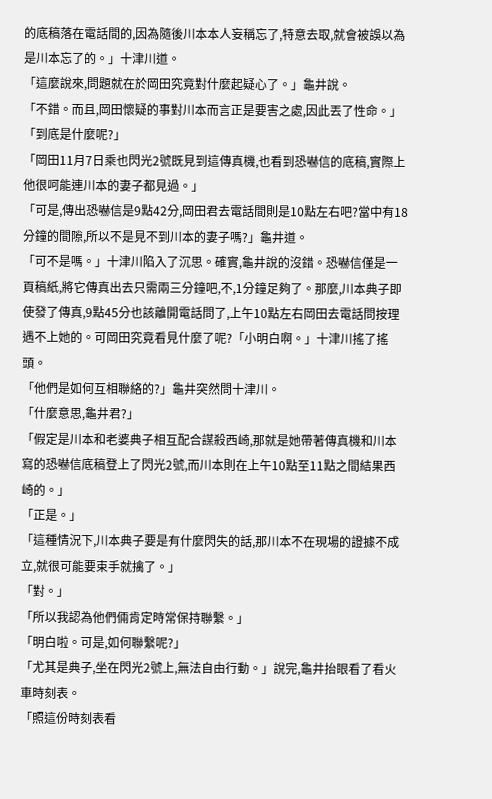的底稿落在電話間的,因為隨後川本本人妄稱忘了,特意去取,就會被誤以為是川本忘了的。」十津川道。
「這麼說來,問題就在於岡田究竟對什麼起疑心了。」龜井說。
「不錯。而且,岡田懷疑的事對川本而言正是要害之處,因此丟了性命。」
「到底是什麼呢?」
「岡田11月7日乘也閃光2號既見到這傳真機,也看到恐嚇信的底稿,實際上他很呵能連川本的妻子都見過。」
「可是,傳出恐嚇信是9點42分,岡田君去電話間則是10點左右吧?當中有18分鐘的間隙,所以不是見不到川本的妻子嗎?」龜井道。
「可不是嗎。」十津川陷入了沉思。確實,龜井說的沒錯。恐嚇信僅是一頁稿紙,將它傳真出去只需兩三分鐘吧,不,1分鐘足夠了。那麼,川本典子即使發了傳真,9點45分也該離開電話問了,上午10點左右岡田去電話問按理遇不上她的。可岡田究竟看見什麼了呢?「小明白啊。」十津川搖了搖頭。
「他們是如何互相聯絡的?」龜井突然問十津川。
「什麼意思,龜井君?」
「假定是川本和老婆典子相互配合謀殺西崎,那就是她帶著傳真機和川本寫的恐嚇信底稿登上了閃光2號,而川本則在上午10點至11點之間結果西崎的。」
「正是。」
「這種情況下,川本典子要是有什麼閃失的話,那川本不在現場的證據不成立,就很可能要束手就擒了。」
「對。」
「所以我認為他們倆肯定時常保持聯繫。」
「明白啦。可是,如何聯繫呢?」
「尤其是典子,坐在閃光2號上,無法自由行動。」說完,龜井抬眼看了看火車時刻表。
「照這份時刻表看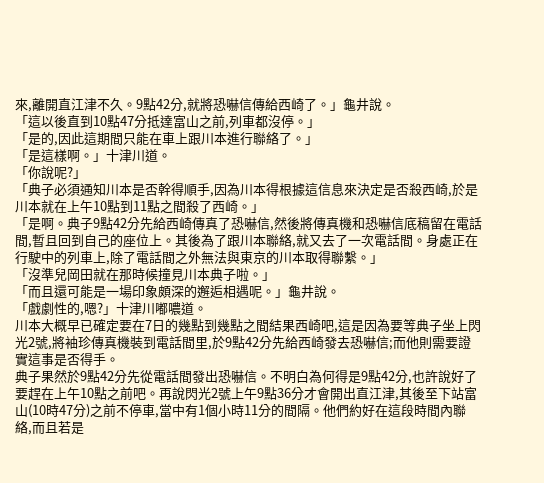來,離開直江津不久。9點42分,就將恐嚇信傳給西崎了。」龜井說。
「這以後直到10點47分抵達富山之前,列車都沒停。」
「是的,因此這期間只能在車上跟川本進行聯絡了。」
「是這樣啊。」十津川道。
「你說呢?」
「典子必須通知川本是否幹得順手,因為川本得根據這信息來決定是否殺西崎,於是川本就在上午10點到11點之間殺了西崎。」
「是啊。典子9點42分先給西崎傳真了恐嚇信,然後將傳真機和恐嚇信底稿留在電話間,暫且回到自己的座位上。其後為了跟川本聯絡,就又去了一次電話間。身處正在行駛中的列車上,除了電話間之外無法與東京的川本取得聯繫。」
「沒準兒岡田就在那時候撞見川本典子啦。」
「而且還可能是一場印象頗深的邂逅相遇呢。」龜井說。
「戲劇性的,嗯?」十津川嘟噥道。
川本大概早已確定要在7日的幾點到幾點之間結果西崎吧,這是因為要等典子坐上閃光2號,將袖珍傳真機裝到電話間里,於9點42分先給西崎發去恐嚇信;而他則需要證實這事是否得手。
典子果然於9點42分先從電話間發出恐嚇信。不明白為何得是9點42分,也許說好了要趕在上午10點之前吧。再說閃光2號上午9點36分才會開出直江津,其後至下站富山(10時47分)之前不停車,當中有1個小時11分的間隔。他們約好在這段時間內聯絡,而且若是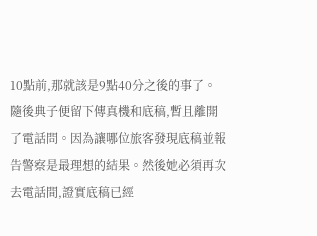10點前,那就該是9點40分之後的事了。
隨後典子便留下傳真機和底稿,暫且離開了電話問。因為讓哪位旅客發現底稿並報告警察是最理想的結果。然後她必須再次去電話間,證實底稿已經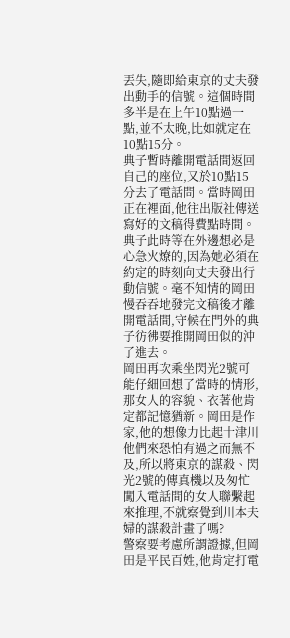丟失,隨即給東京的丈夫發出動手的信號。這個時間多半是在上午10點過一點,並不太晚,比如就定在10點15分。
典子暫時離開電話間返回自己的座位,又於10點15分去了電話問。當時岡田正在裡面,他往出版社傳送寫好的文稿得費點時間。典子此時等在外邊想必是心急火燎的,因為她必須在約定的時刻向丈夫發出行動信號。毫不知情的岡田慢吞吞地發完文稿後才離開電話間,守候在門外的典子彷彿要推開岡田似的沖了進去。
岡田再次乘坐閃光2號可能仔細回想了當時的情形,那女人的容貌、衣著他肯定都記憶猶新。岡田是作家,他的想像力比起十津川他們來恐怕有過之而無不及,所以將東京的謀殺、閃光2號的傳真機以及匆忙闖入電話間的女人聯繫起來推理,不就察覺到川本夫婦的謀殺計畫了嗎?
警察要考慮所謂證據,但岡田是平民百姓,他肯定打電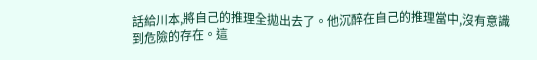話給川本,將自己的推理全拋出去了。他沉醉在自己的推理當中,沒有意識到危險的存在。這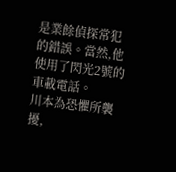是業餘偵探常犯的錯誤。當然,他使用了閃光2號的車載電話。
川本為恐懼所襲擾,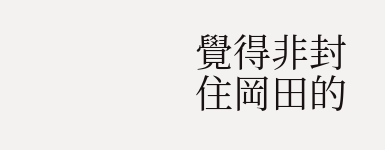覺得非封住岡田的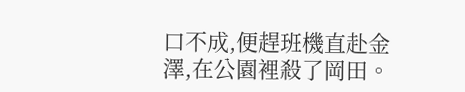口不成,便趕班機直赴金澤,在公園裡殺了岡田。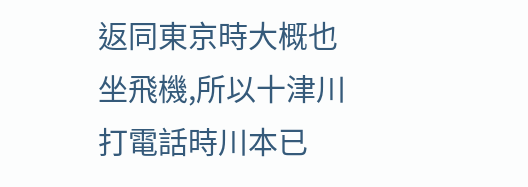返同東京時大概也坐飛機,所以十津川打電話時川本已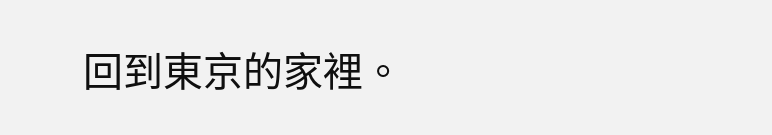回到東京的家裡。